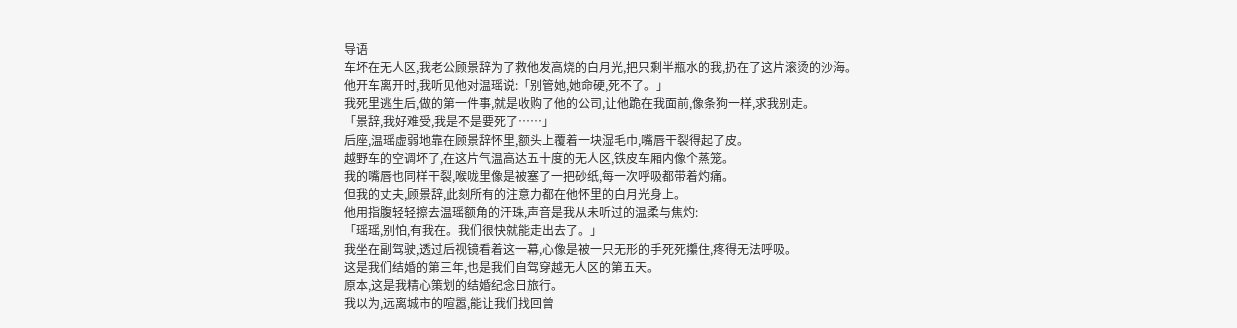导语
车坏在无人区,我老公顾景辞为了救他发高烧的白月光,把只剩半瓶水的我,扔在了这片滚烫的沙海。
他开车离开时,我听见他对温瑶说:「别管她,她命硬,死不了。」
我死里逃生后,做的第一件事,就是收购了他的公司,让他跪在我面前,像条狗一样,求我别走。
「景辞,我好难受,我是不是要死了……」
后座,温瑶虚弱地靠在顾景辞怀里,额头上覆着一块湿毛巾,嘴唇干裂得起了皮。
越野车的空调坏了,在这片气温高达五十度的无人区,铁皮车厢内像个蒸笼。
我的嘴唇也同样干裂,喉咙里像是被塞了一把砂纸,每一次呼吸都带着灼痛。
但我的丈夫,顾景辞,此刻所有的注意力都在他怀里的白月光身上。
他用指腹轻轻擦去温瑶额角的汗珠,声音是我从未听过的温柔与焦灼:
「瑶瑶,别怕,有我在。我们很快就能走出去了。」
我坐在副驾驶,透过后视镜看着这一幕,心像是被一只无形的手死死攥住,疼得无法呼吸。
这是我们结婚的第三年,也是我们自驾穿越无人区的第五天。
原本,这是我精心策划的结婚纪念日旅行。
我以为,远离城市的喧嚣,能让我们找回曾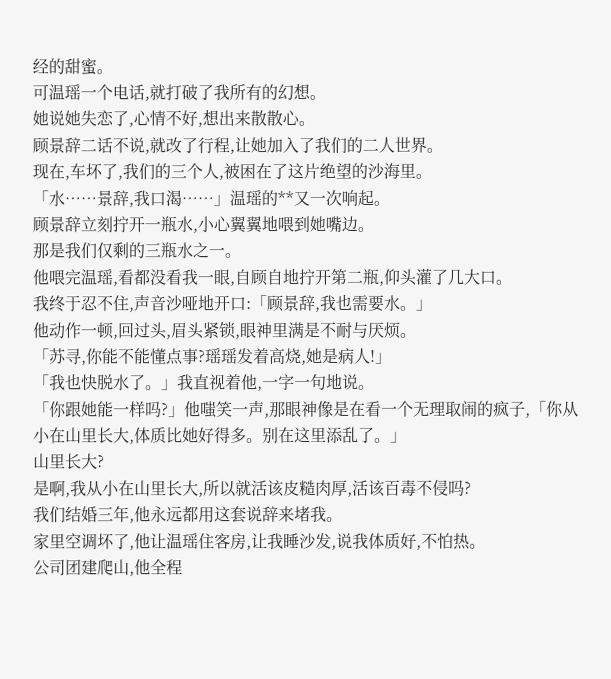经的甜蜜。
可温瑶一个电话,就打破了我所有的幻想。
她说她失恋了,心情不好,想出来散散心。
顾景辞二话不说,就改了行程,让她加入了我们的二人世界。
现在,车坏了,我们的三个人,被困在了这片绝望的沙海里。
「水……景辞,我口渴……」温瑶的**又一次响起。
顾景辞立刻拧开一瓶水,小心翼翼地喂到她嘴边。
那是我们仅剩的三瓶水之一。
他喂完温瑶,看都没看我一眼,自顾自地拧开第二瓶,仰头灌了几大口。
我终于忍不住,声音沙哑地开口:「顾景辞,我也需要水。」
他动作一顿,回过头,眉头紧锁,眼神里满是不耐与厌烦。
「苏寻,你能不能懂点事?瑶瑶发着高烧,她是病人!」
「我也快脱水了。」我直视着他,一字一句地说。
「你跟她能一样吗?」他嗤笑一声,那眼神像是在看一个无理取闹的疯子,「你从小在山里长大,体质比她好得多。别在这里添乱了。」
山里长大?
是啊,我从小在山里长大,所以就活该皮糙肉厚,活该百毒不侵吗?
我们结婚三年,他永远都用这套说辞来堵我。
家里空调坏了,他让温瑶住客房,让我睡沙发,说我体质好,不怕热。
公司团建爬山,他全程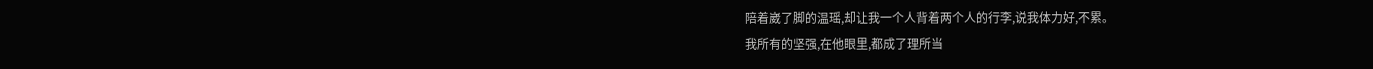陪着崴了脚的温瑶,却让我一个人背着两个人的行李,说我体力好,不累。
我所有的坚强,在他眼里,都成了理所当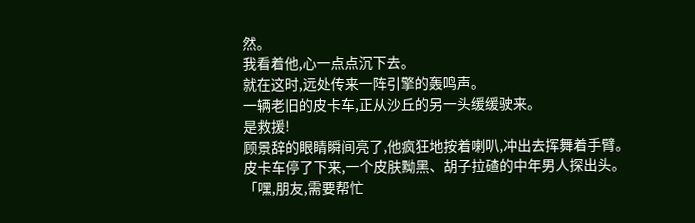然。
我看着他,心一点点沉下去。
就在这时,远处传来一阵引擎的轰鸣声。
一辆老旧的皮卡车,正从沙丘的另一头缓缓驶来。
是救援!
顾景辞的眼睛瞬间亮了,他疯狂地按着喇叭,冲出去挥舞着手臂。
皮卡车停了下来,一个皮肤黝黑、胡子拉碴的中年男人探出头。
「嘿,朋友,需要帮忙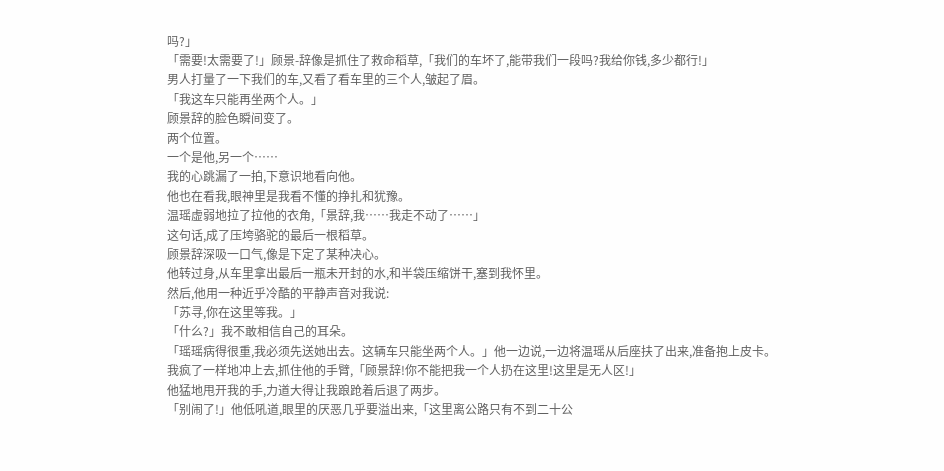吗?」
「需要!太需要了!」顾景-辞像是抓住了救命稻草,「我们的车坏了,能带我们一段吗?我给你钱,多少都行!」
男人打量了一下我们的车,又看了看车里的三个人,皱起了眉。
「我这车只能再坐两个人。」
顾景辞的脸色瞬间变了。
两个位置。
一个是他,另一个……
我的心跳漏了一拍,下意识地看向他。
他也在看我,眼神里是我看不懂的挣扎和犹豫。
温瑶虚弱地拉了拉他的衣角,「景辞,我……我走不动了……」
这句话,成了压垮骆驼的最后一根稻草。
顾景辞深吸一口气,像是下定了某种决心。
他转过身,从车里拿出最后一瓶未开封的水,和半袋压缩饼干,塞到我怀里。
然后,他用一种近乎冷酷的平静声音对我说:
「苏寻,你在这里等我。」
「什么?」我不敢相信自己的耳朵。
「瑶瑶病得很重,我必须先送她出去。这辆车只能坐两个人。」他一边说,一边将温瑶从后座扶了出来,准备抱上皮卡。
我疯了一样地冲上去,抓住他的手臂,「顾景辞!你不能把我一个人扔在这里!这里是无人区!」
他猛地甩开我的手,力道大得让我踉跄着后退了两步。
「别闹了!」他低吼道,眼里的厌恶几乎要溢出来,「这里离公路只有不到二十公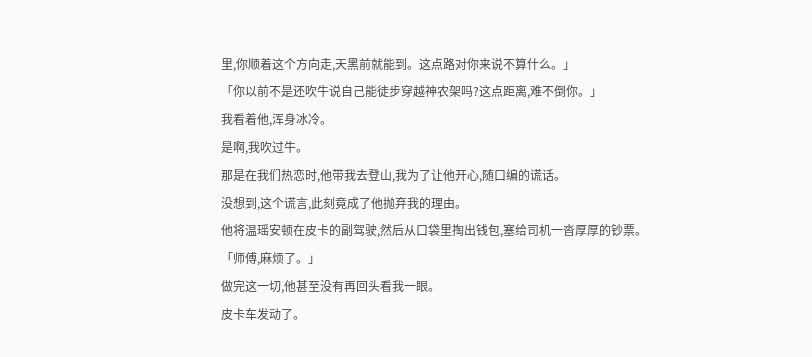里,你顺着这个方向走,天黑前就能到。这点路对你来说不算什么。」
「你以前不是还吹牛说自己能徒步穿越神农架吗?这点距离,难不倒你。」
我看着他,浑身冰冷。
是啊,我吹过牛。
那是在我们热恋时,他带我去登山,我为了让他开心,随口编的谎话。
没想到,这个谎言,此刻竟成了他抛弃我的理由。
他将温瑶安顿在皮卡的副驾驶,然后从口袋里掏出钱包,塞给司机一沓厚厚的钞票。
「师傅,麻烦了。」
做完这一切,他甚至没有再回头看我一眼。
皮卡车发动了。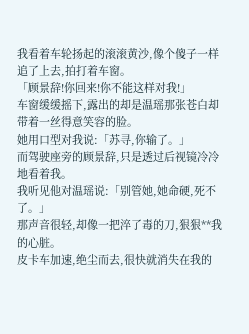我看着车轮扬起的滚滚黄沙,像个傻子一样追了上去,拍打着车窗。
「顾景辞!你回来!你不能这样对我!」
车窗缓缓摇下,露出的却是温瑶那张苍白却带着一丝得意笑容的脸。
她用口型对我说:「苏寻,你输了。」
而驾驶座旁的顾景辞,只是透过后视镜冷冷地看着我。
我听见他对温瑶说:「别管她,她命硬,死不了。」
那声音很轻,却像一把淬了毒的刀,狠狠**我的心脏。
皮卡车加速,绝尘而去,很快就消失在我的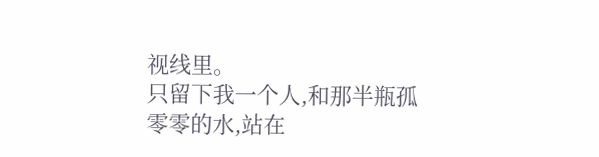视线里。
只留下我一个人,和那半瓶孤零零的水,站在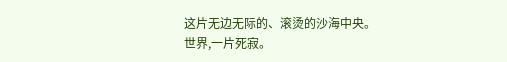这片无边无际的、滚烫的沙海中央。
世界,一片死寂。